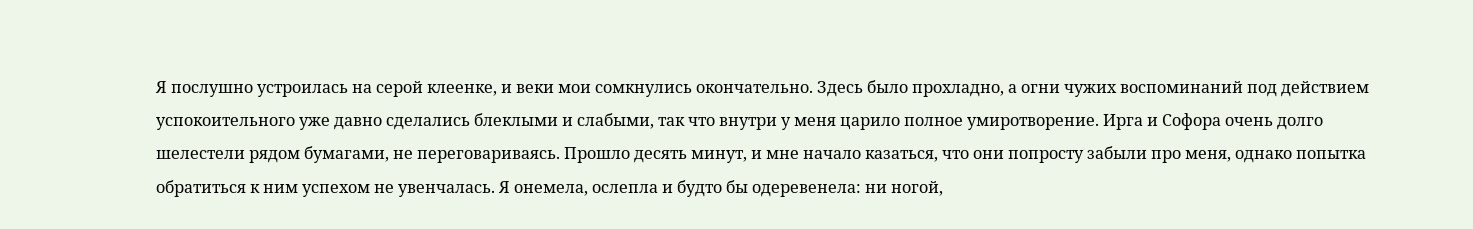Я послушно устроилась на серой клеенке, и веки мои сомкнулись окончательно. Здесь было прохладно, а огни чужих воспоминаний под действием успокоительного уже давно сделались блеклыми и слабыми, так что внутри у меня царило полное умиротворение. Ирга и Софора очень долго шелестели рядом бумагами, не переговариваясь. Прошло десять минут, и мне начало казаться, что они попросту забыли про меня, однако попытка обратиться к ним успехом не увенчалась. Я онемела, ослепла и будто бы одеревенела: ни ногой,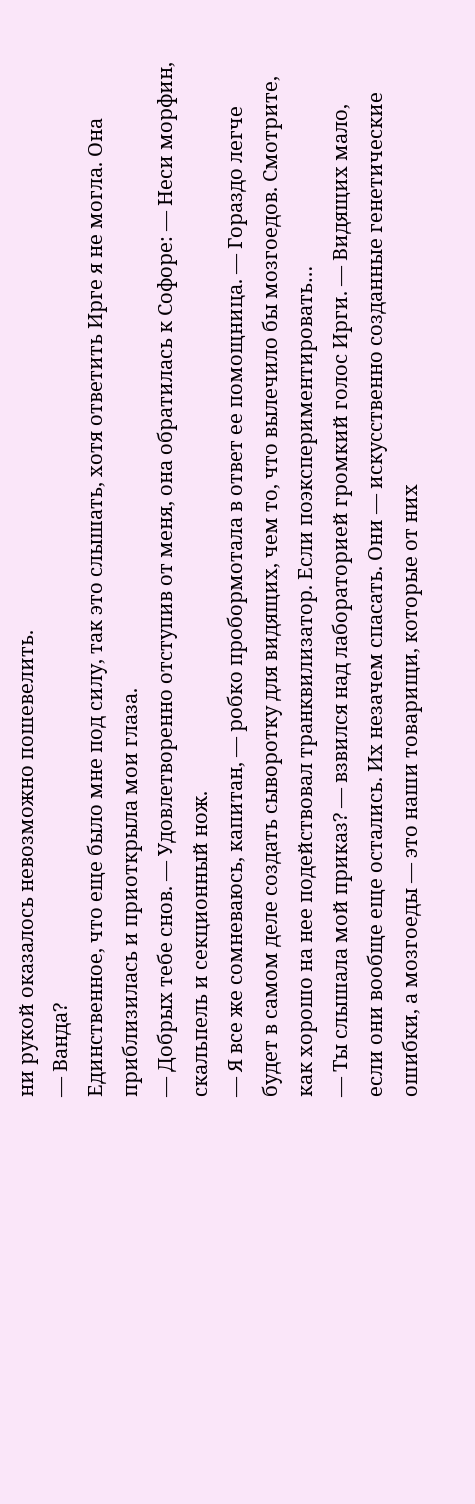ни рукой оказалось невозможно пошевелить.
— Ванда?
Единственное, что еще было мне под силу, так это слышать, хотя ответить Ирге я не могла. Она приблизилась и приоткрыла мои глаза.
— Добрых тебе снов. — Удовлетворенно отступив от меня, она обратилась к Софоре: — Неси морфин, скальпель и секционный нож.
— Я все же сомневаюсь, капитан, — робко пробормотала в ответ ее помощница. — Гораздо легче будет в самом деле создать сыворотку для видящих, чем то, что вылечило бы мозгоедов. Смотрите, как хорошо на нее подействовал транквилизатор. Если поэкспериментировать…
— Ты слышала мой приказ? — взвился над лабораторией громкий голос Ирги. — Видящих мало, если они вообще еще остались. Их незачем спасать. Они — искусственно созданные генетические ошибки, а мозгоеды — это наши товарищи, которые от них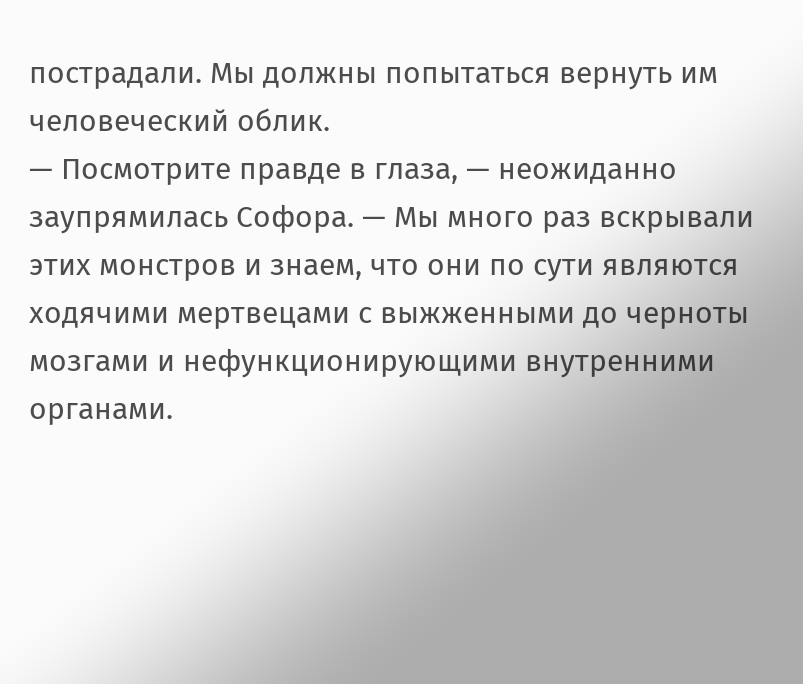пострадали. Мы должны попытаться вернуть им человеческий облик.
— Посмотрите правде в глаза, — неожиданно заупрямилась Софора. — Мы много раз вскрывали этих монстров и знаем, что они по сути являются ходячими мертвецами с выжженными до черноты мозгами и нефункционирующими внутренними органами.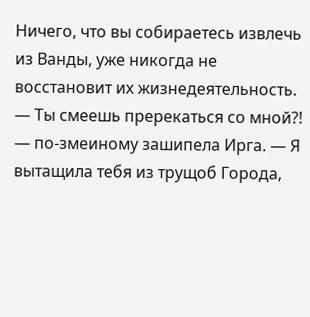Ничего, что вы собираетесь извлечь из Ванды, уже никогда не восстановит их жизнедеятельность.
— Ты смеешь пререкаться со мной?! — по-змеиному зашипела Ирга. — Я вытащила тебя из трущоб Города,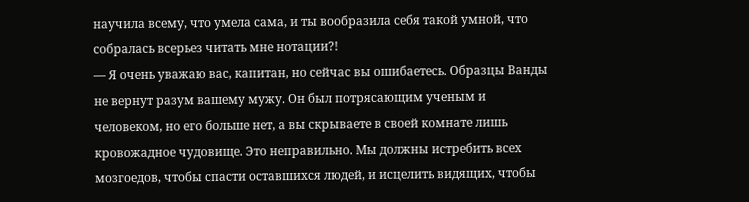научила всему, что умела сама, и ты вообразила себя такой умной, что собралась всерьез читать мне нотации?!
— Я очень уважаю вас, капитан, но сейчас вы ошибаетесь. Образцы Ванды не вернут разум вашему мужу. Он был потрясающим ученым и человеком, но его больше нет, а вы скрываете в своей комнате лишь кровожадное чудовище. Это неправильно. Мы должны истребить всех мозгоедов, чтобы спасти оставшихся людей, и исцелить видящих, чтобы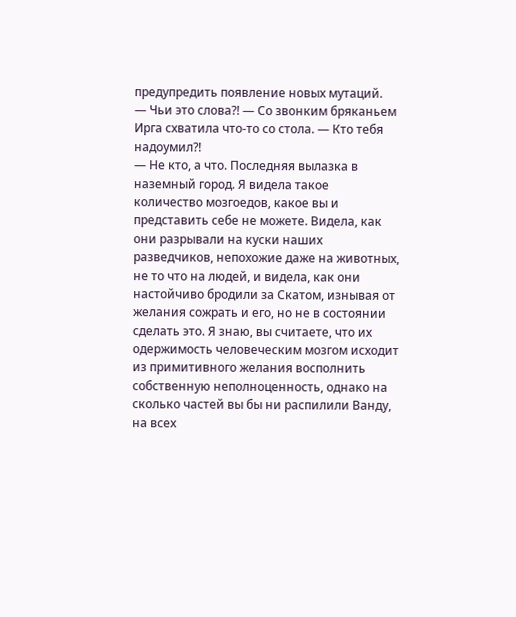предупредить появление новых мутаций.
— Чьи это слова?! — Со звонким бряканьем Ирга схватила что-то со стола. — Кто тебя надоумил?!
— Не кто, а что. Последняя вылазка в наземный город. Я видела такое количество мозгоедов, какое вы и представить себе не можете. Видела, как они разрывали на куски наших разведчиков, непохожие даже на животных, не то что на людей, и видела, как они настойчиво бродили за Скатом, изнывая от желания сожрать и его, но не в состоянии сделать это. Я знаю, вы считаете, что их одержимость человеческим мозгом исходит из примитивного желания восполнить собственную неполноценность, однако на сколько частей вы бы ни распилили Ванду, на всех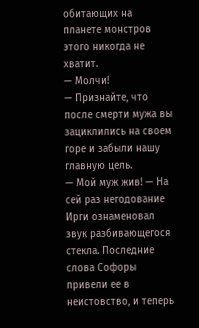обитающих на планете монстров этого никогда не хватит.
— Молчи!
— Признайте, что после смерти мужа вы зациклились на своем горе и забыли нашу главную цель.
— Мой муж жив! — На сей раз негодование Ирги ознаменовал звук разбивающегося стекла. Последние слова Софоры привели ее в неистовство, и теперь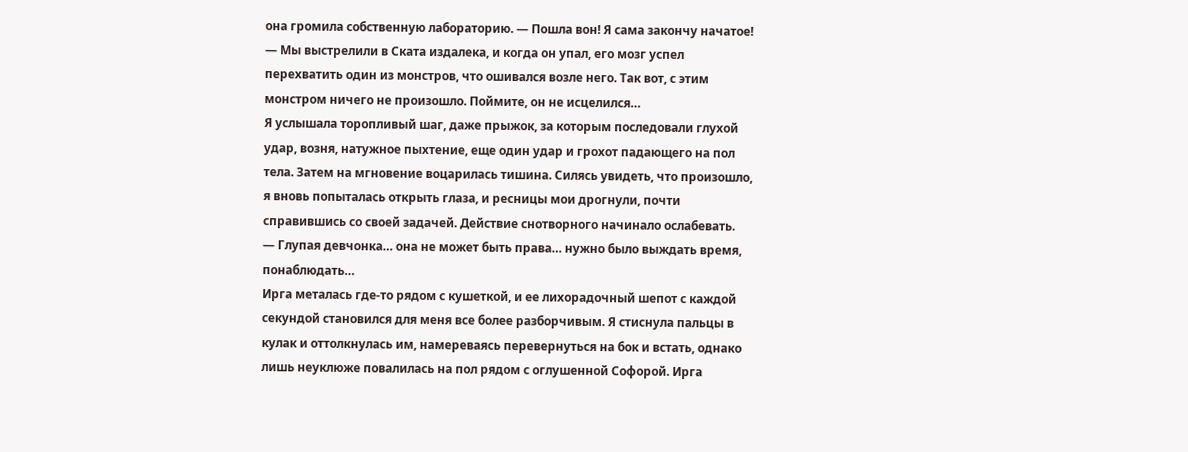она громила собственную лабораторию. — Пошла вон! Я сама закончу начатое!
— Мы выстрелили в Ската издалека, и когда он упал, его мозг успел перехватить один из монстров, что ошивался возле него. Так вот, с этим монстром ничего не произошло. Поймите, он не исцелился…
Я услышала торопливый шаг, даже прыжок, за которым последовали глухой удар, возня, натужное пыхтение, еще один удар и грохот падающего на пол тела. Затем на мгновение воцарилась тишина. Силясь увидеть, что произошло, я вновь попыталась открыть глаза, и ресницы мои дрогнули, почти справившись со своей задачей. Действие снотворного начинало ослабевать.
— Глупая девчонка… она не может быть права… нужно было выждать время, понаблюдать…
Ирга металась где-то рядом с кушеткой, и ее лихорадочный шепот с каждой секундой становился для меня все более разборчивым. Я стиснула пальцы в кулак и оттолкнулась им, намереваясь перевернуться на бок и встать, однако лишь неуклюже повалилась на пол рядом с оглушенной Софорой. Ирга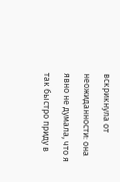вскрикнула от неожиданности: она явно не думала, что я так быстро приду в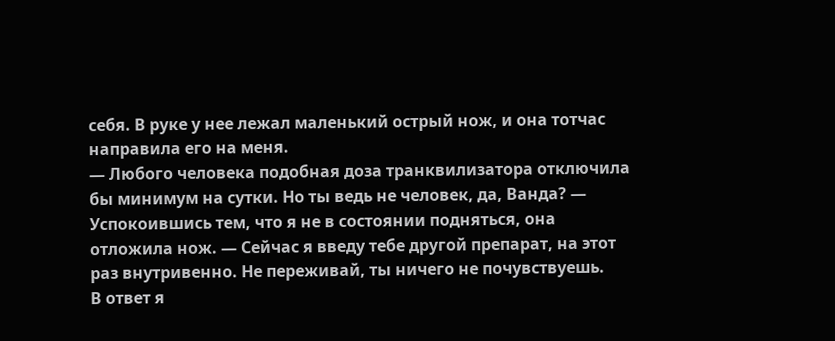себя. В руке у нее лежал маленький острый нож, и она тотчас направила его на меня.
— Любого человека подобная доза транквилизатора отключила бы минимум на сутки. Но ты ведь не человек, да, Ванда? — Успокоившись тем, что я не в состоянии подняться, она отложила нож. — Сейчас я введу тебе другой препарат, на этот раз внутривенно. Не переживай, ты ничего не почувствуешь.
В ответ я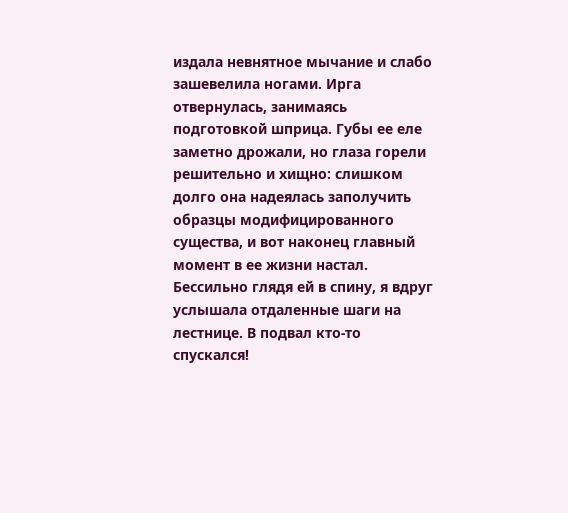издала невнятное мычание и слабо зашевелила ногами. Ирга отвернулась, занимаясь подготовкой шприца. Губы ее еле заметно дрожали, но глаза горели решительно и хищно: слишком долго она надеялась заполучить образцы модифицированного существа, и вот наконец главный момент в ее жизни настал. Бессильно глядя ей в спину, я вдруг услышала отдаленные шаги на лестнице. В подвал кто-то спускался!